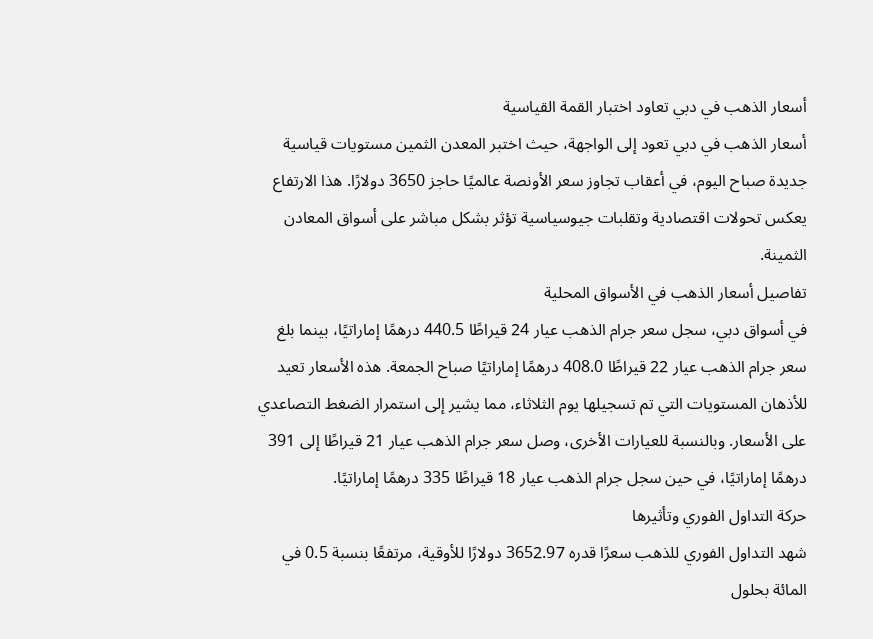أسعار الذهب في دبي تعاود اختبار القمة القياسية
أسعار الذهب في دبي تعود إلى الواجهة، حيث اختبر المعدن الثمين مستويات قياسية جديدة صباح اليوم، في أعقاب تجاوز سعر الأونصة عالميًا حاجز 3650 دولارًا. هذا الارتفاع يعكس تحولات اقتصادية وتقلبات جيوسياسية تؤثر بشكل مباشر على أسواق المعادن الثمينة.
تفاصيل أسعار الذهب في الأسواق المحلية
في أسواق دبي، سجل سعر جرام الذهب عيار 24 قيراطًا 440.5 درهمًا إماراتيًا، بينما بلغ سعر جرام الذهب عيار 22 قيراطًا 408.0 درهمًا إماراتيًا صباح الجمعة. هذه الأسعار تعيد للأذهان المستويات التي تم تسجيلها يوم الثلاثاء، مما يشير إلى استمرار الضغط التصاعدي على الأسعار. وبالنسبة للعيارات الأخرى، وصل سعر جرام الذهب عيار 21 قيراطًا إلى 391 درهمًا إماراتيًا، في حين سجل جرام الذهب عيار 18 قيراطًا 335 درهمًا إماراتيًا.
حركة التداول الفوري وتأثيرها
شهد التداول الفوري للذهب سعرًا قدره 3652.97 دولارًا للأوقية، مرتفعًا بنسبة 0.5 في المائة بحلول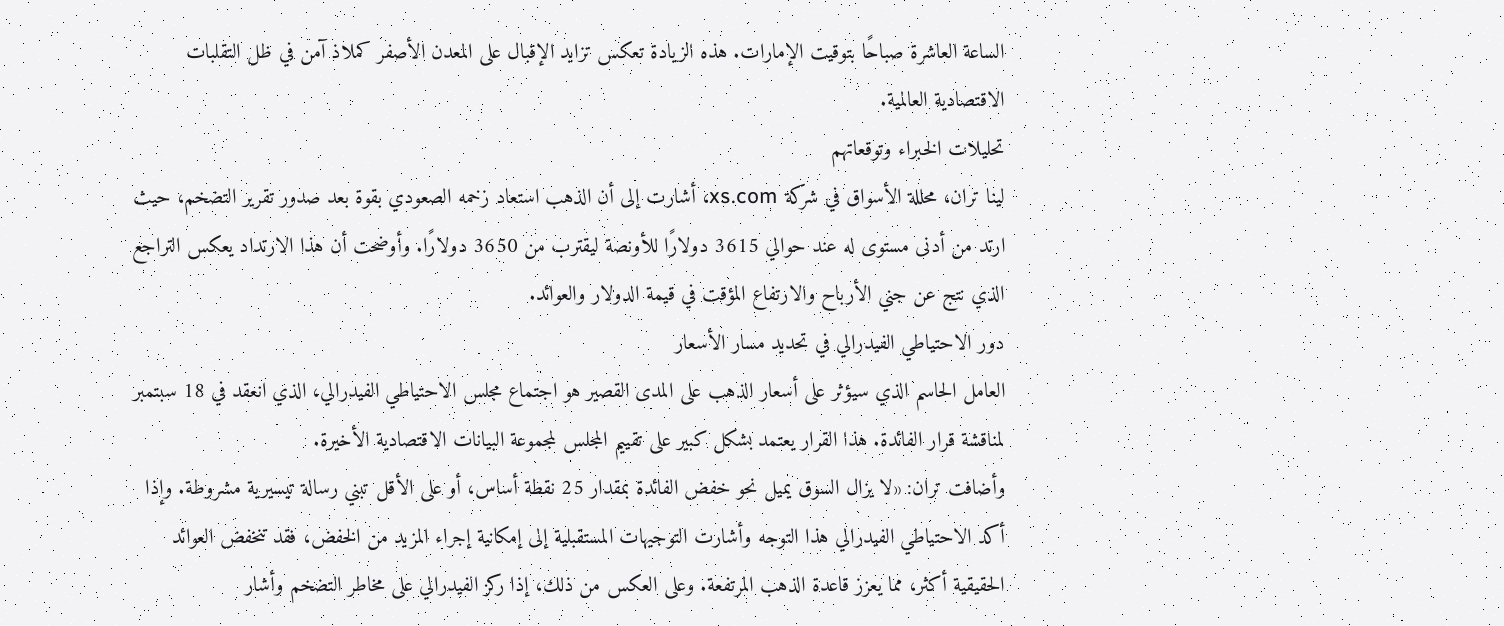الساعة العاشرة صباحًا بتوقيت الإمارات. هذه الزيادة تعكس تزايد الإقبال على المعدن الأصفر كملاذ آمن في ظل التقلبات الاقتصادية العالمية.
تحليلات الخبراء وتوقعاتهم
لينا تران، محللة الأسواق في شركة xs.com، أشارت إلى أن الذهب استعاد زخمه الصعودي بقوة بعد صدور تقرير التضخم، حيث ارتد من أدنى مستوى له عند حوالي 3615 دولارًا للأونصة ليقترب من 3650 دولارًا. وأوضحت أن هذا الارتداد يعكس التراجع الذي نتج عن جني الأرباح والارتفاع المؤقت في قيمة الدولار والعوائد.
دور الاحتياطي الفيدرالي في تحديد مسار الأسعار
العامل الحاسم الذي سيؤثر على أسعار الذهب على المدى القصير هو اجتماع مجلس الاحتياطي الفيدرالي، الذي انعقد في 18 سبتمبر لمناقشة قرار الفائدة. هذا القرار يعتمد بشكل كبير على تقييم المجلس لمجموعة البيانات الاقتصادية الأخيرة.
وأضافت تران: «لا يزال السوق يميل نحو خفض الفائدة بمقدار 25 نقطة أساس، أو على الأقل تبني رسالة تيسيرية مشروطة. وإذا أكد الاحتياطي الفيدرالي هذا التوجه وأشارت التوجيهات المستقبلية إلى إمكانية إجراء المزيد من الخفض، فقد تنخفض العوائد الحقيقية أكثر، مما يعزز قاعدة الذهب المرتفعة. وعلى العكس من ذلك، إذا ركز الفيدرالي على مخاطر التضخم وأشار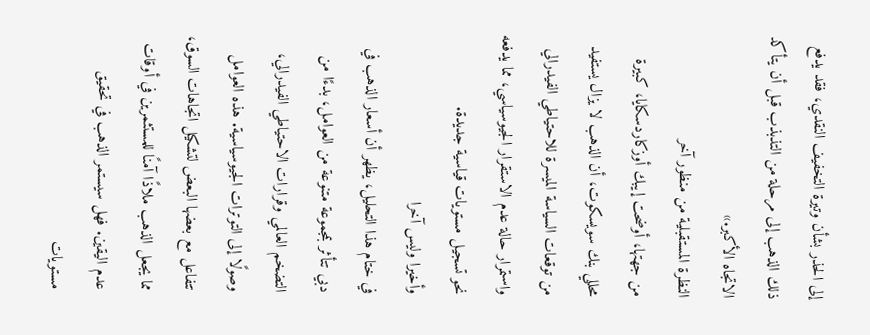إلى الحذر بشأن وتيرة التخفيف النقدي، فقد يدفع ذلك الذهب إلى مرحلة من التذبذب قبل أن يتأكد الاتجاه الأكبر.»
النظرة المستقبلية من منظور آخر
من جهتها، أوضحت إيبك أوزكاردسكايا، كبيرة محللي بنك سويسكوت، أن الذهب لا يزال يستفيد من توقعات السياسة الميسرة للاحتياطي الفيدرالي واستمرار حالة عدم الاستقرار الجيوسياسي، مما يدفعه نحو تسجيل مستويات قياسية جديدة.
وأخيرا وليس آخرا
في ختام هذا التحليل، يظهر أن أسعار الذهب في دبي تتأثر بمجموعة متنوعة من العوامل، بدءًا من التضخم العالمي وقرارات الاحتياطي الفيدرالي، وصولًا إلى التوترات الجيوسياسية. هذه العوامل تتفاعل مع بعضها البعض لتشكيل اتجاهات السوق، مما يجعل الذهب ملاذًا آمنًا للمستثمرين في أوقات عدم اليقين. فهل سيستمر الذهب في تحقيق مستويات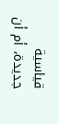قياسية جديدة، أم أن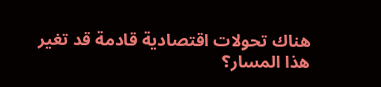هناك تحولات اقتصادية قادمة قد تغير هذا المسار؟